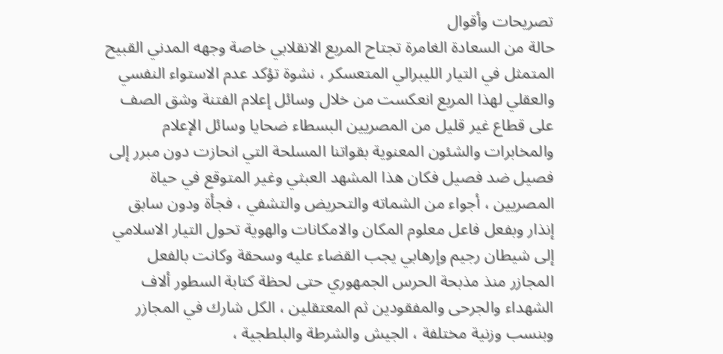تصريحات وأقوال
حالة من السعادة الغامرة تجتاح المربع الانقلابي خاصة وجهه المدني القبيح المتمثل في التيار الليبرالي المتعسكر ، نشوة تؤكد عدم الاستواء النفسي والعقلي لهذا المربع انعكست من خلال وسائل إعلام الفتنة وشق الصف على قطاع غير قليل من المصريين البسطاء ضحايا وسائل الإعلام والمخابرات والشئون المعنوية بقواتنا المسلحة التي انحازت دون مبرر إلى فصيل ضد فصيل فكان هذا المشهد العبثي وغير المتوقع في حياة المصريين ، أجواء من الشماته والتحريض والتشفي ، فجأة ودون سابق إنذار وبفعل فاعل معلوم المكان والامكانات والهوية تحول التيار الاسلامي إلى شيطان رجيم وإرهابي يجب القضاء عليه وسحقة وكانت بالفعل المجازر منذ مذبحة الحرس الجمهوري حتى لحظة كتابة السطور ألاف الشهداء والجرحى والمفقودين ثم المعتقلين ، الكل شارك في المجازر وبنسب وزنية مختلفة ، الجيش والشرطة والبلطجية ،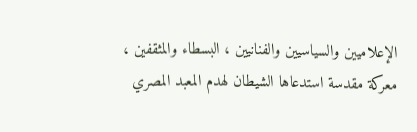الإعلاميين والسياسيين والفنانيين ، البسطاء والمثقفين ، معركة مقدسة استدعاها الشيطان لهدم المعبد المصري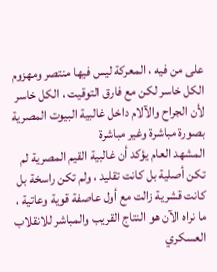على من فيه ، المعركة ليس فيها منتصر ومهزوم الكل خاسر لكن مع فارق التوقيت ، الكل خاسر لأن الجراح والآلام داخل غالبية البيوت المصرية بصورة مباشرة وغير مباشرة
المشهد العام يؤكد أن غالبية القيم المصرية لم تكن أصلية بل كانت تقليد ، ولم تكن راسخة بل كانت قشرية زالت مع أول عاصفة قوية وعاتية ، ما نراه الآن هو النتاج القريب والمباشر للانقلاب العسكري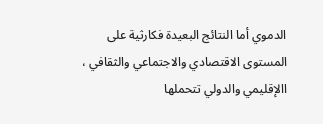الدموي أما النتائج البعيدة فكارثية على المستوى الاقتصادي والاجتماعي والثقافي ، االإقليمي والدولي تتحملها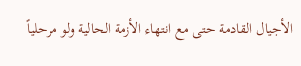الأجيال القادمة حتى مع انتهاء الأزمة الحالية ولو مرحلياً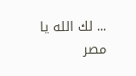... لك الله يا مصر